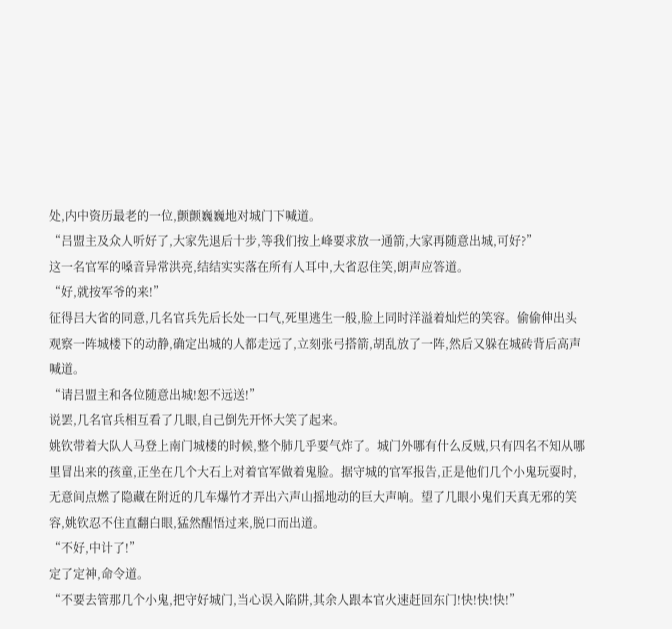处,内中资历最老的一位,颤颤巍巍地对城门下喊道。
“吕盟主及众人听好了,大家先退后十步,等我们按上峰要求放一通箭,大家再随意出城,可好?”
这一名官军的嗓音异常洪亮,结结实实落在所有人耳中,大省忍住笑,朗声应答道。
“好,就按军爷的来!”
征得吕大省的同意,几名官兵先后长处一口气,死里逃生一般,脸上同时洋溢着灿烂的笑容。偷偷伸出头观察一阵城楼下的动静,确定出城的人都走远了,立刻张弓搭箭,胡乱放了一阵,然后又躲在城砖背后高声喊道。
“请吕盟主和各位随意出城!恕不远送!”
说罢,几名官兵相互看了几眼,自己倒先开怀大笑了起来。
姚钦带着大队人马登上南门城楼的时候,整个肺几乎要气炸了。城门外哪有什么反贼,只有四名不知从哪里冒出来的孩童,正坐在几个大石上对着官军做着鬼脸。据守城的官军报告,正是他们几个小鬼玩耍时,无意间点燃了隐藏在附近的几车爆竹才弄出六声山摇地动的巨大声响。望了几眼小鬼们天真无邪的笑容,姚钦忍不住直翻白眼,猛然醒悟过来,脱口而出道。
“不好,中计了!”
定了定神,命令道。
“不要去管那几个小鬼,把守好城门,当心误入陷阱,其余人跟本官火速赶回东门!快!快!快!”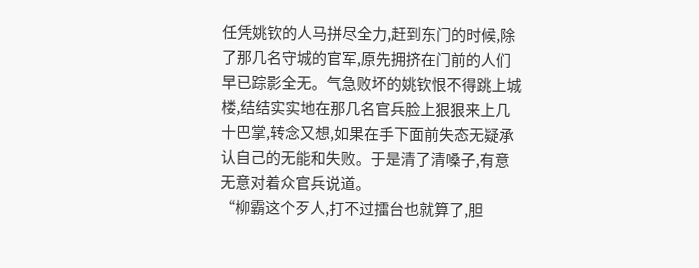任凭姚钦的人马拼尽全力,赶到东门的时候,除了那几名守城的官军,原先拥挤在门前的人们早已踪影全无。气急败坏的姚钦恨不得跳上城楼,结结实实地在那几名官兵脸上狠狠来上几十巴掌,转念又想,如果在手下面前失态无疑承认自己的无能和失败。于是清了清嗓子,有意无意对着众官兵说道。
“柳霸这个歹人,打不过擂台也就算了,胆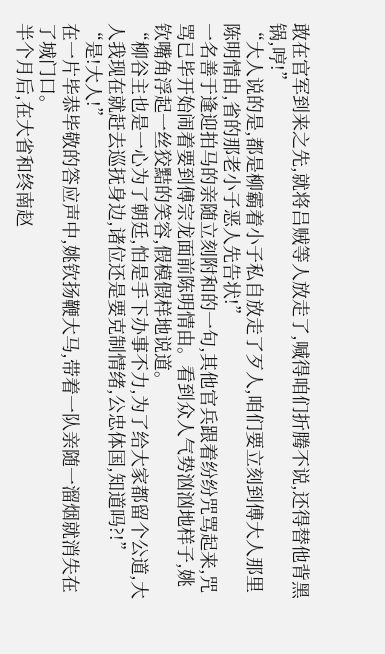敢在官军到来之先,就将吕贼等人放走了,喊得咱们折腾不说,还得替他背黑锅,哼!”
“大人说的是,都是柳霸着小子私自放走了歹人,咱们要立刻到傅大人那里陈明情由,省的那老小子恶人先告状!”
一名善于逢迎拍马的亲随立刻附和的一句,其他官兵跟着纷纷咒骂起来,咒骂已毕开始闹着要到傅宗龙面前陈明情由。看到众人气势汹汹地样子,姚钦嘴角浮起一丝狡黠的笑容,假模假样地说道。
“柳谷主也是一心为了朝廷,怕是手下办事不力,为了给大家都留个公道,大人我现在就赶去巡抚身边,诸位还是要克制情绪,公忠体国,知道吗?!”
“是!大人!”
在一片毕恭毕敬的答应声中,姚钦扬鞭大马,带着一队亲随一溜烟就消失在了城门口。
半个月后,在大省和终南赵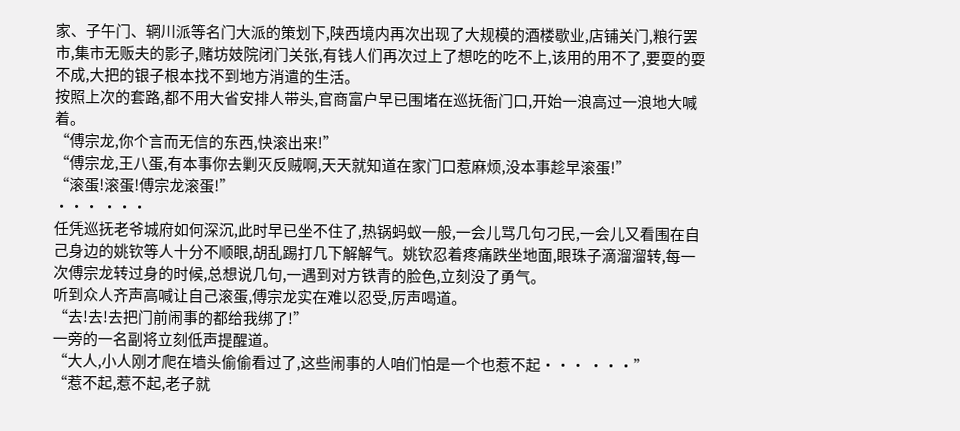家、子午门、辋川派等名门大派的策划下,陕西境内再次出现了大规模的酒楼歇业,店铺关门,粮行罢市,集市无贩夫的影子,赌坊妓院闭门关张,有钱人们再次过上了想吃的吃不上,该用的用不了,要耍的耍不成,大把的银子根本找不到地方消遣的生活。
按照上次的套路,都不用大省安排人带头,官商富户早已围堵在巡抚衙门口,开始一浪高过一浪地大喊着。
“傅宗龙,你个言而无信的东西,快滚出来!”
“傅宗龙,王八蛋,有本事你去剿灭反贼啊,天天就知道在家门口惹麻烦,没本事趁早滚蛋!”
“滚蛋!滚蛋!傅宗龙滚蛋!”
··· ···
任凭巡抚老爷城府如何深沉,此时早已坐不住了,热锅蚂蚁一般,一会儿骂几句刁民,一会儿又看围在自己身边的姚钦等人十分不顺眼,胡乱踢打几下解解气。姚钦忍着疼痛跌坐地面,眼珠子滴溜溜转,每一次傅宗龙转过身的时候,总想说几句,一遇到对方铁青的脸色,立刻没了勇气。
听到众人齐声高喊让自己滚蛋,傅宗龙实在难以忍受,厉声喝道。
“去!去!去把门前闹事的都给我绑了!”
一旁的一名副将立刻低声提醒道。
“大人,小人刚才爬在墙头偷偷看过了,这些闹事的人咱们怕是一个也惹不起··· ···”
“惹不起,惹不起,老子就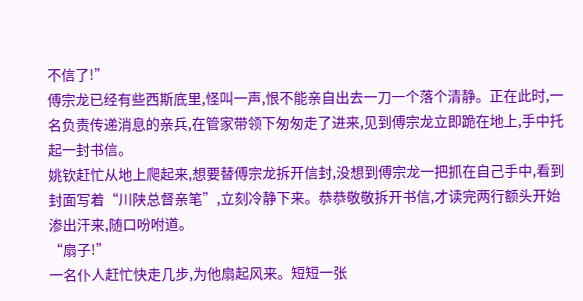不信了!”
傅宗龙已经有些西斯底里,怪叫一声,恨不能亲自出去一刀一个落个清静。正在此时,一名负责传递消息的亲兵,在管家带领下匆匆走了进来,见到傅宗龙立即跪在地上,手中托起一封书信。
姚钦赶忙从地上爬起来,想要替傅宗龙拆开信封,没想到傅宗龙一把抓在自己手中,看到封面写着“川陕总督亲笔”,立刻冷静下来。恭恭敬敬拆开书信,才读完两行额头开始渗出汗来,随口吩咐道。
“扇子!”
一名仆人赶忙快走几步,为他扇起风来。短短一张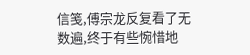信笺,傅宗龙反复看了无数遍,终于有些惋惜地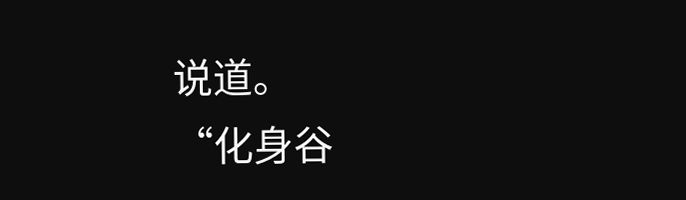说道。
“化身谷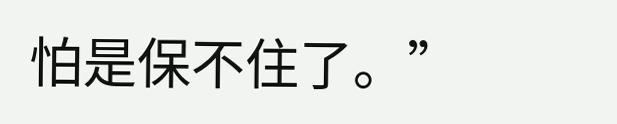怕是保不住了。”